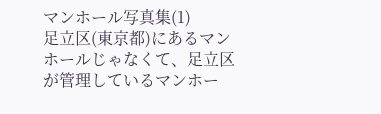マンホール写真集(1)
足立区(東京都)にあるマンホールじゃなくて、足立区が管理しているマンホー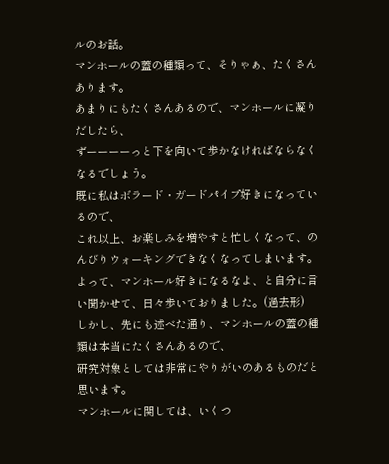ルのお話。
マンホールの蓋の種類って、そりゃぁ、たくさんあります。
あまりにもたくさんあるので、マンホールに凝りだしたら、
ずーーーーっと下を向いて歩かなければならなくなるでしょう。
既に私はボラード・ガードパイプ好きになっているので、
これ以上、お楽しみを増やすと忙しくなって、のんびりウォーキングできなくなってしまいます。
よって、マンホール好きになるなよ、と自分に言い聞かせて、日々歩いておりました。(過去形)
しかし、先にも述べた通り、マンホールの蓋の種類は本当にたくさんあるので、
研究対象としては非常にやりがいのあるものだと思います。
マンホールに関しては、いくつ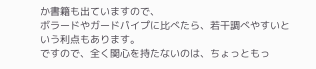か書籍も出ていますので、
ボラードやガードパイプに比べたら、若干調べやすいという利点もあります。
ですので、全く関心を持たないのは、ちょっともっ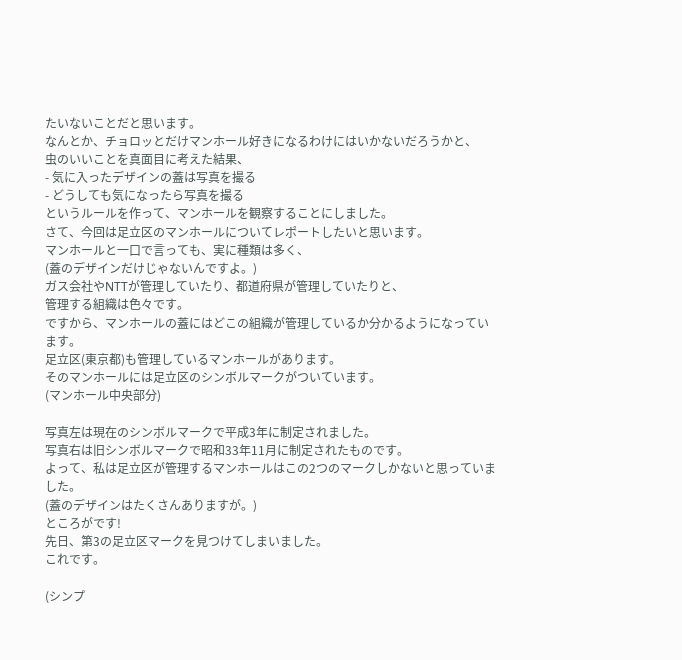たいないことだと思います。
なんとか、チョロッとだけマンホール好きになるわけにはいかないだろうかと、
虫のいいことを真面目に考えた結果、
- 気に入ったデザインの蓋は写真を撮る
- どうしても気になったら写真を撮る
というルールを作って、マンホールを観察することにしました。
さて、今回は足立区のマンホールについてレポートしたいと思います。
マンホールと一口で言っても、実に種類は多く、
(蓋のデザインだけじゃないんですよ。)
ガス会社やNTTが管理していたり、都道府県が管理していたりと、
管理する組織は色々です。
ですから、マンホールの蓋にはどこの組織が管理しているか分かるようになっています。
足立区(東京都)も管理しているマンホールがあります。
そのマンホールには足立区のシンボルマークがついています。
(マンホール中央部分)

写真左は現在のシンボルマークで平成3年に制定されました。
写真右は旧シンボルマークで昭和33年11月に制定されたものです。
よって、私は足立区が管理するマンホールはこの2つのマークしかないと思っていました。
(蓋のデザインはたくさんありますが。)
ところがです!
先日、第3の足立区マークを見つけてしまいました。
これです。

(シンプ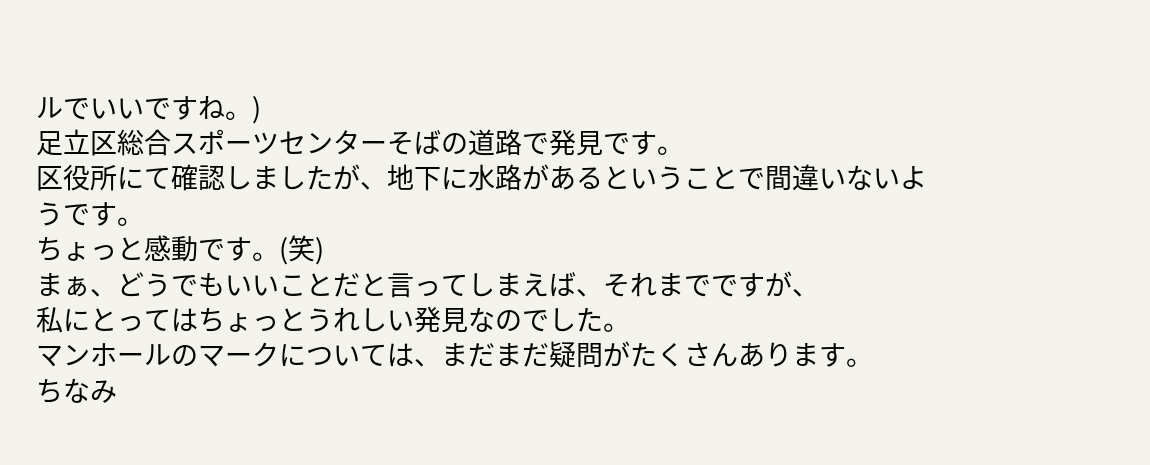ルでいいですね。)
足立区総合スポーツセンターそばの道路で発見です。
区役所にて確認しましたが、地下に水路があるということで間違いないようです。
ちょっと感動です。(笑)
まぁ、どうでもいいことだと言ってしまえば、それまでですが、
私にとってはちょっとうれしい発見なのでした。
マンホールのマークについては、まだまだ疑問がたくさんあります。
ちなみ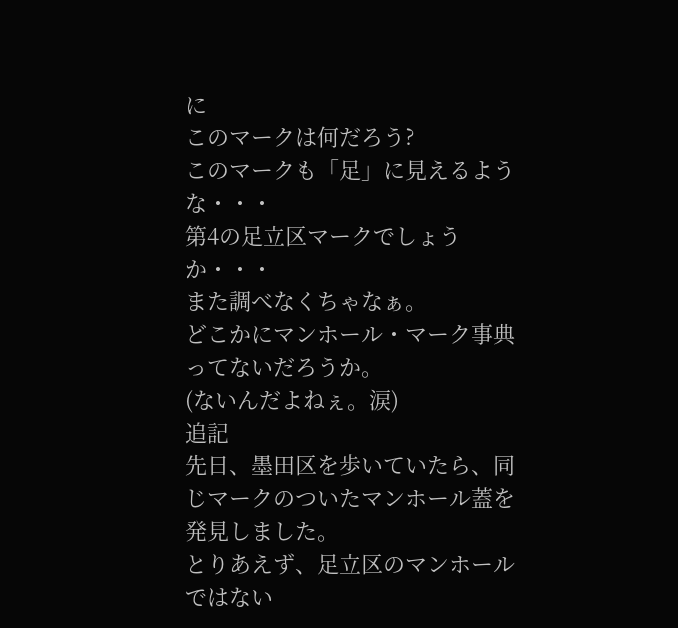に
このマークは何だろう?
このマークも「足」に見えるような・・・
第4の足立区マークでしょうか・・・
また調べなくちゃなぁ。
どこかにマンホール・マーク事典ってないだろうか。
(ないんだよねぇ。涙)
追記
先日、墨田区を歩いていたら、同じマークのついたマンホール蓋を発見しました。
とりあえず、足立区のマンホールではない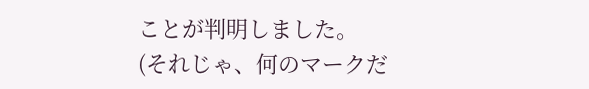ことが判明しました。
(それじゃ、何のマークだ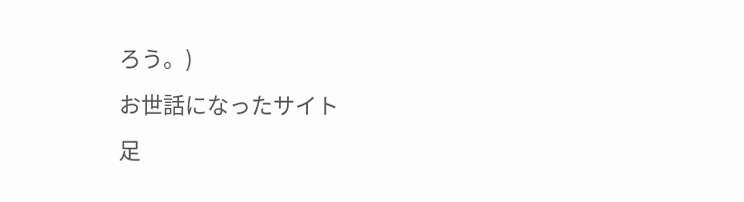ろう。)
お世話になったサイト
足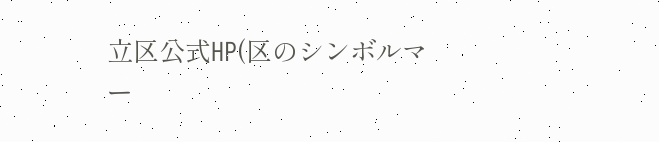立区公式HP(区のシンボルマー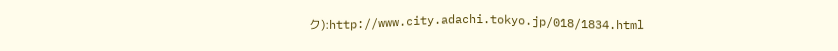ク):http://www.city.adachi.tokyo.jp/018/1834.html